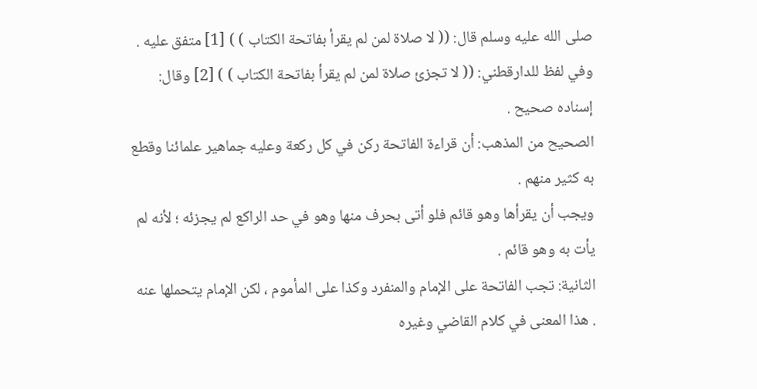صلى الله عليه وسلم قال: (( لا صلاة لمن لم يقرأ بفاتحة الكتاب ) ) [1] متفق عليه .
وفي لفظ للدارقطني: (( لا تجزئ صلاة لمن لم يقرأ بفاتحة الكتاب ) ) [2] وقال: إسناده صحيح .
الصحيح من المذهب: أن قراءة الفاتحة ركن في كل ركعة وعليه جماهير علمائنا وقطع به كثير منهم .
ويجب أن يقرأها وهو قائم فلو أتى بحرف منها وهو في حد الراكع لم يجزئه ؛ لأنه لم يأت به وهو قائم .
الثانية: تجب الفاتحة على الإمام والمنفرد وكذا على المأموم ، لكن الإمام يتحملها عنه . هذا المعنى في كلام القاضي وغيره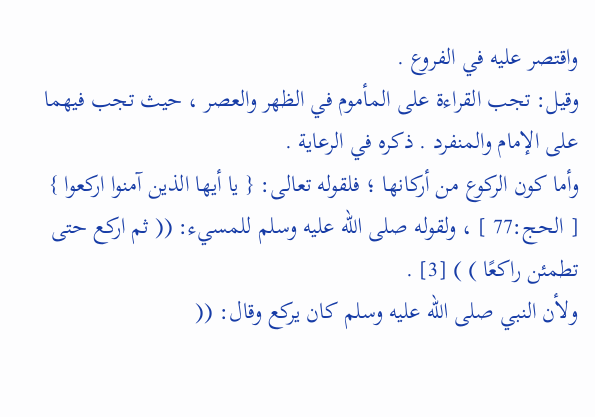واقتصر عليه في الفروع .
وقيل: تجب القراءة على المأموم في الظهر والعصر ، حيث تجب فيهما على الإمام والمنفرد . ذكره في الرعاية .
وأما كون الركوع من أركانها ؛ فلقوله تعالى: { يا أيها الذين آمنوا اركعوا } [ الحج:77 ] ، ولقوله صلى الله عليه وسلم للمسيء: (( ثم اركع حتى تطمئن راكعًا ) ) [3] .
ولأن النبي صلى الله عليه وسلم كان يركع وقال: ((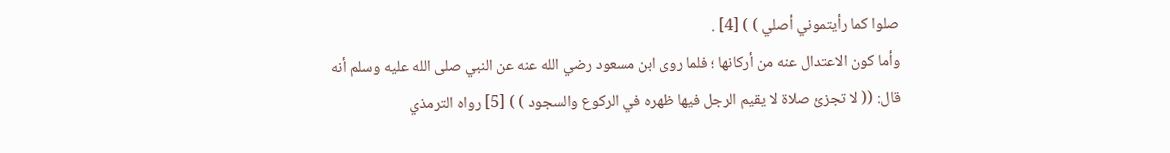صلوا كما رأيتموني أصلي ) ) [4] .
وأما كون الاعتدال عنه من أركانها ؛ فلما روى ابن مسعود رضي الله عنه عن النبي صلى الله عليه وسلم أنه قال: (( لا تجزئ صلاة لا يقيم الرجل فيها ظهره في الركوع والسجود ) ) [5] رواه الترمذي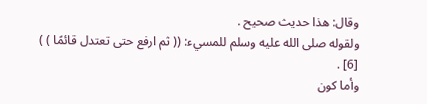وقال: هذا حديث صحيح .
ولقوله صلى الله عليه وسلم للمسيء: (( ثم ارفع حتى تعتدل قائمًا ) ) [6] .
وأما كون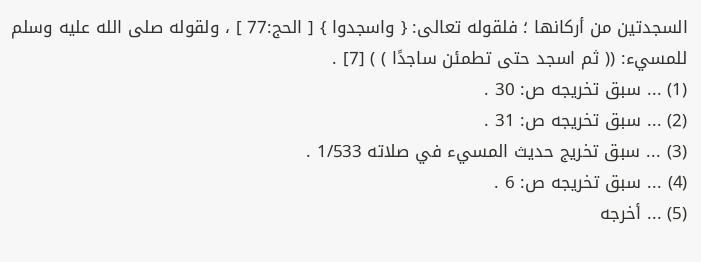السجدتين من أركانها ؛ فلقوله تعالى: { واسجدوا } [ الحج:77 ] ، ولقوله صلى الله عليه وسلم للمسيء: (( ثم اسجد حتى تطمئن ساجدًا ) ) [7] .
(1) ... سبق تخريجه ص: 30 .
(2) ... سبق تخريجه ص: 31 .
(3) ... سبق تخريج حديث المسيء في صلاته 1/533 .
(4) ... سبق تخريجه ص: 6 .
(5) ... أخرجه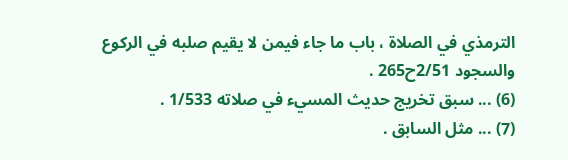الترمذي في الصلاة ، باب ما جاء فيمن لا يقيم صلبه في الركوع والسجود 2/51ح265 .
(6) ... سبق تخريج حديث المسيء في صلاته 1/533 .
(7) ... مثل السابق .